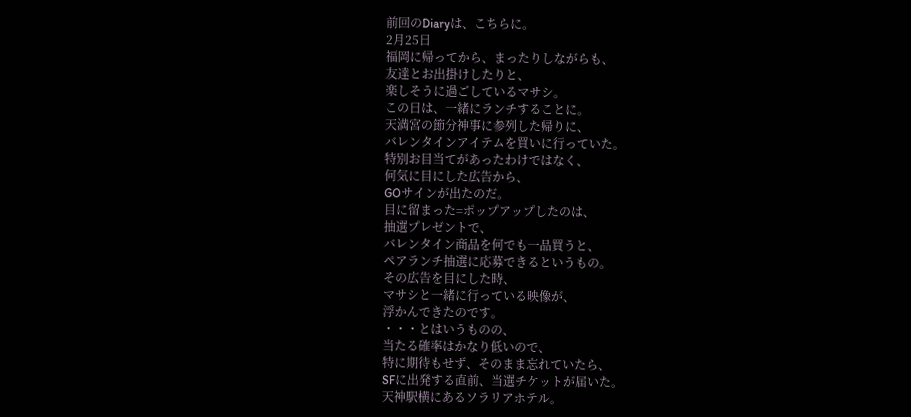前回のDiaryは、こちらに。
2月25日
福岡に帰ってから、まったりしながらも、
友達とお出掛けしたりと、
楽しそうに過ごしているマサシ。
この日は、一緒にランチすることに。
天満宮の節分神事に参列した帰りに、
バレンタインアイテムを買いに行っていた。
特別お目当てがあったわけではなく、
何気に目にした広告から、
GOサインが出たのだ。
目に留まった=ポップアップしたのは、
抽選プレゼントで、
バレンタイン商品を何でも一品買うと、
ペアランチ抽選に応募できるというもの。
その広告を目にした時、
マサシと一緒に行っている映像が、
浮かんできたのです。
・・・とはいうものの、
当たる確率はかなり低いので、
特に期待もせず、そのまま忘れていたら、
SFに出発する直前、当選チケットが届いた。
天神駅横にあるソラリアホテル。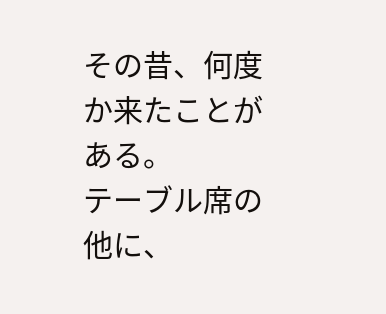その昔、何度か来たことがある。
テーブル席の他に、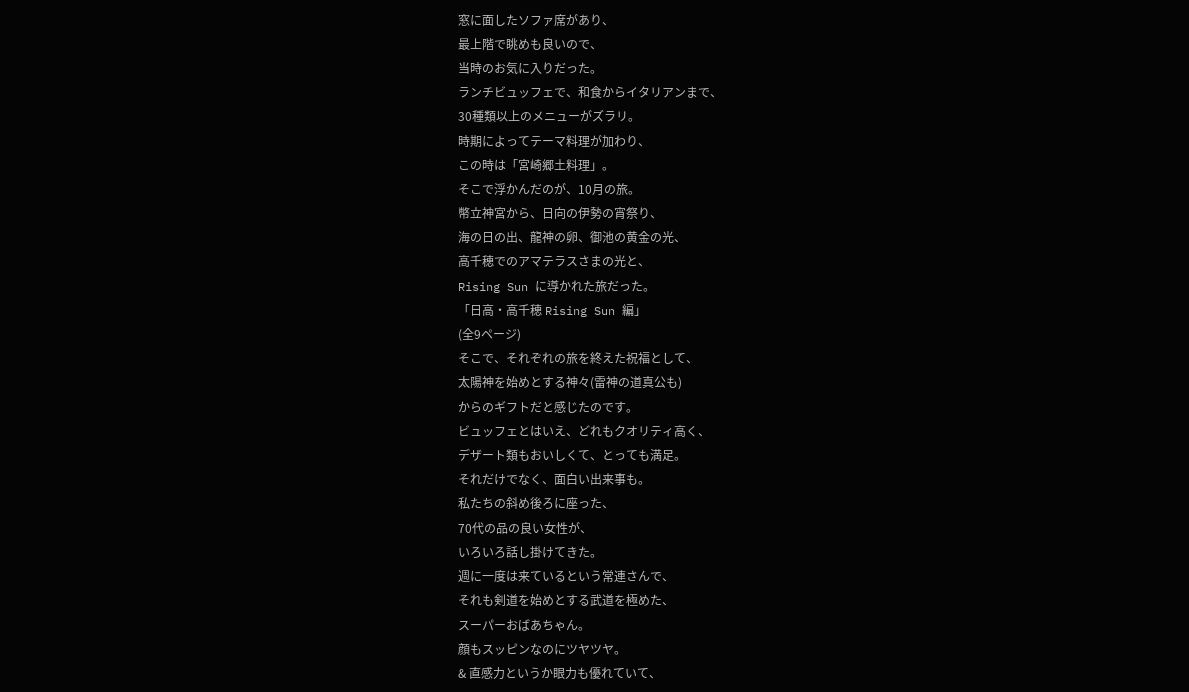窓に面したソファ席があり、
最上階で眺めも良いので、
当時のお気に入りだった。
ランチビュッフェで、和食からイタリアンまで、
30種類以上のメニューがズラリ。
時期によってテーマ料理が加わり、
この時は「宮崎郷土料理」。
そこで浮かんだのが、10月の旅。
幣立神宮から、日向の伊勢の宵祭り、
海の日の出、龍神の卵、御池の黄金の光、
高千穂でのアマテラスさまの光と、
Rising Sun に導かれた旅だった。
「日高・高千穂 Rising Sun 編」
(全9ページ)
そこで、それぞれの旅を終えた祝福として、
太陽神を始めとする神々(雷神の道真公も)
からのギフトだと感じたのです。
ビュッフェとはいえ、どれもクオリティ高く、
デザート類もおいしくて、とっても満足。
それだけでなく、面白い出来事も。
私たちの斜め後ろに座った、
70代の品の良い女性が、
いろいろ話し掛けてきた。
週に一度は来ているという常連さんで、
それも剣道を始めとする武道を極めた、
スーパーおばあちゃん。
顔もスッピンなのにツヤツヤ。
& 直感力というか眼力も優れていて、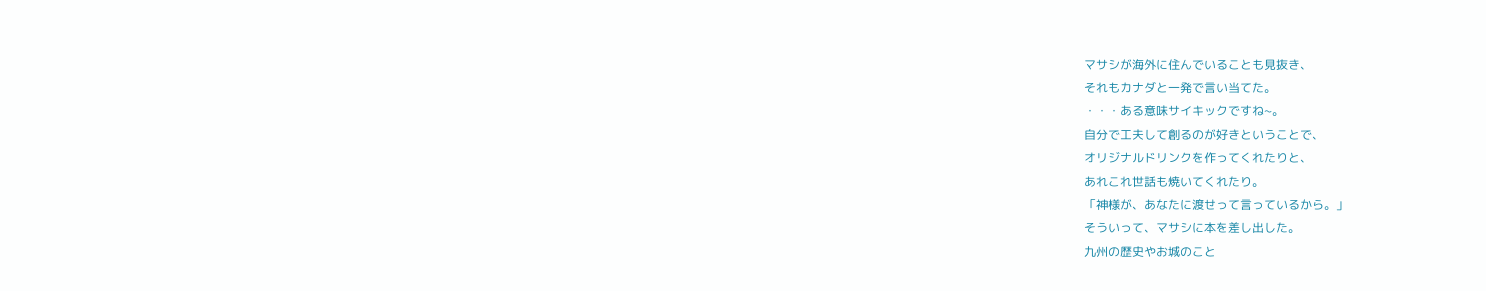マサシが海外に住んでいることも見抜き、
それもカナダと一発で言い当てた。
・・・ある意味サイキックですね~。
自分で工夫して創るのが好きということで、
オリジナルドリンクを作ってくれたりと、
あれこれ世話も焼いてくれたり。
「神様が、あなたに渡せって言っているから。」
そういって、マサシに本を差し出した。
九州の歴史やお城のこと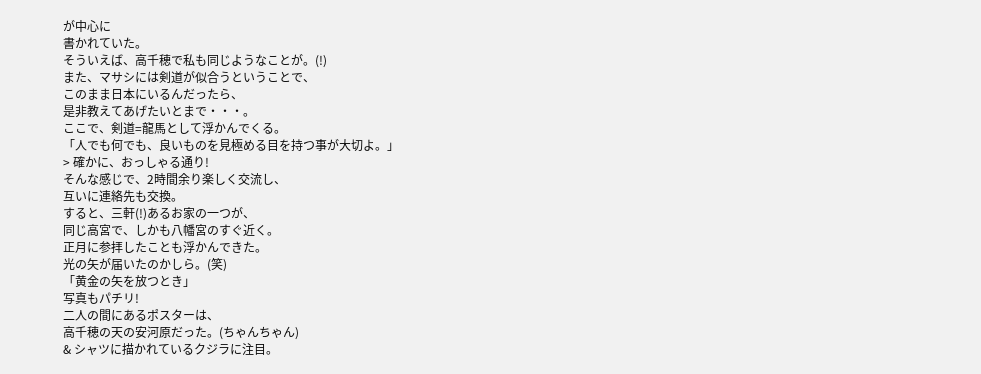が中心に
書かれていた。
そういえば、高千穂で私も同じようなことが。(!)
また、マサシには剣道が似合うということで、
このまま日本にいるんだったら、
是非教えてあげたいとまで・・・。
ここで、剣道=龍馬として浮かんでくる。
「人でも何でも、良いものを見極める目を持つ事が大切よ。」
> 確かに、おっしゃる通り!
そんな感じで、2時間余り楽しく交流し、
互いに連絡先も交換。
すると、三軒(!)あるお家の一つが、
同じ高宮で、しかも八幡宮のすぐ近く。
正月に参拝したことも浮かんできた。
光の矢が届いたのかしら。(笑)
「黄金の矢を放つとき」
写真もパチリ!
二人の間にあるポスターは、
高千穂の天の安河原だった。(ちゃんちゃん)
& シャツに描かれているクジラに注目。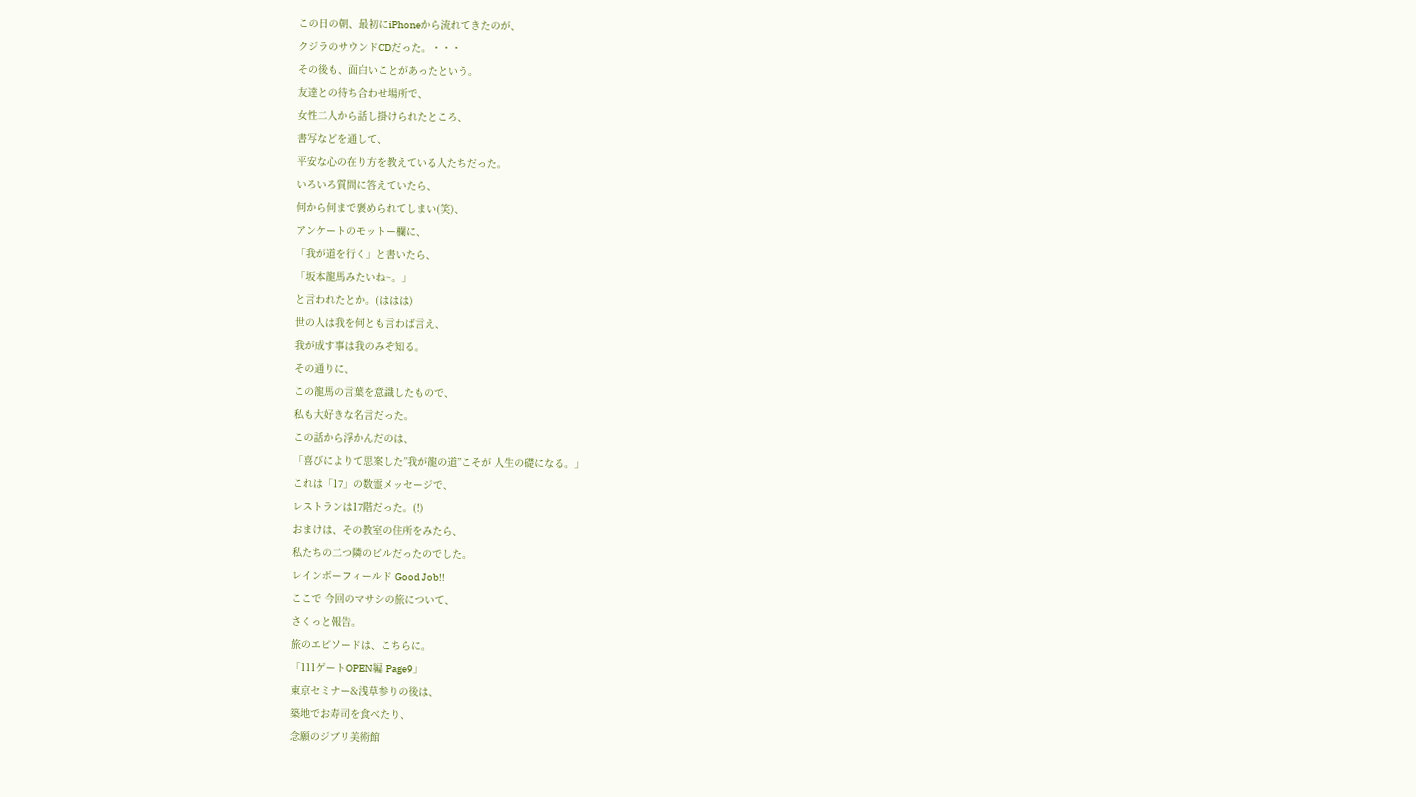この日の朝、最初にiPhoneから流れてきたのが、
クジラのサウンドCDだった。・・・
その後も、面白いことがあったという。
友達との待ち合わせ場所で、
女性二人から話し掛けられたところ、
書写などを通して、
平安な心の在り方を教えている人たちだった。
いろいろ質問に答えていたら、
何から何まで褒められてしまい(笑)、
アンケートのモットー欄に、
「我が道を行く」と書いたら、
「坂本龍馬みたいね~。」
と言われたとか。(ははは)
世の人は我を何とも言わば言え、
我が成す事は我のみぞ知る。
その通りに、
この龍馬の言葉を意識したもので、
私も大好きな名言だった。
この話から浮かんだのは、
「喜びによりて思案した”我が龍の道”こそが 人生の礎になる。」
これは「17」の数霊メッセージで、
レストランは17階だった。(!)
おまけは、その教室の住所をみたら、
私たちの二つ隣のビルだったのでした。
レインボーフィールド Good Job!!
ここで 今回のマサシの旅について、
さくっと報告。
旅のエピソードは、こちらに。
「111ゲートOPEN編 Page9」
東京セミナー&浅草参りの後は、
築地でお寿司を食べたり、
念願のジブリ美術館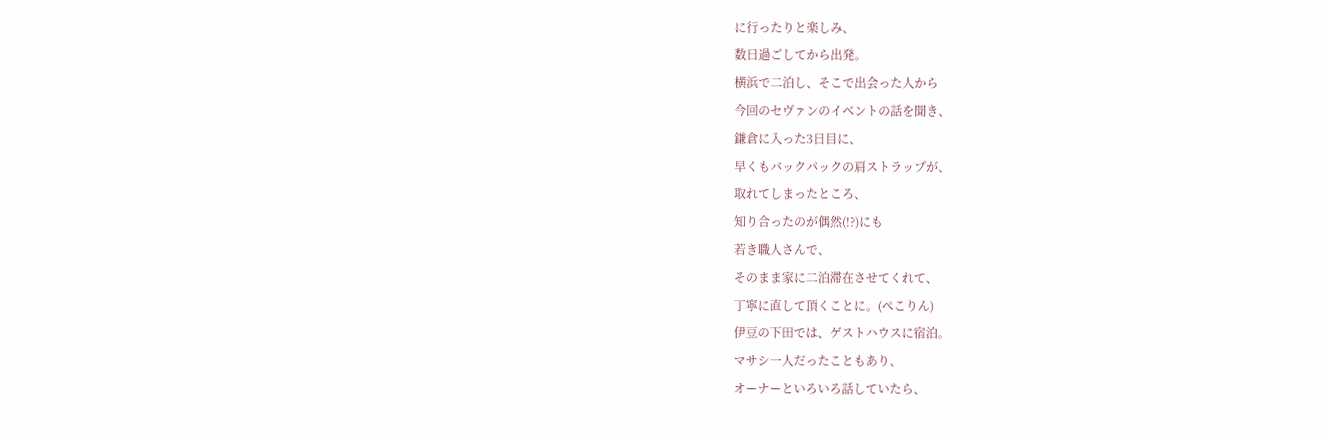に行ったりと楽しみ、
数日過ごしてから出発。
横浜で二泊し、そこで出会った人から
今回のセヴァンのイベントの話を聞き、
鎌倉に入った3日目に、
早くもバックパックの肩ストラップが、
取れてしまったところ、
知り合ったのが偶然(!?)にも
若き職人さんで、
そのまま家に二泊滞在させてくれて、
丁寧に直して頂くことに。(ぺこりん)
伊豆の下田では、ゲストハウスに宿泊。
マサシ一人だったこともあり、
オーナーといろいろ話していたら、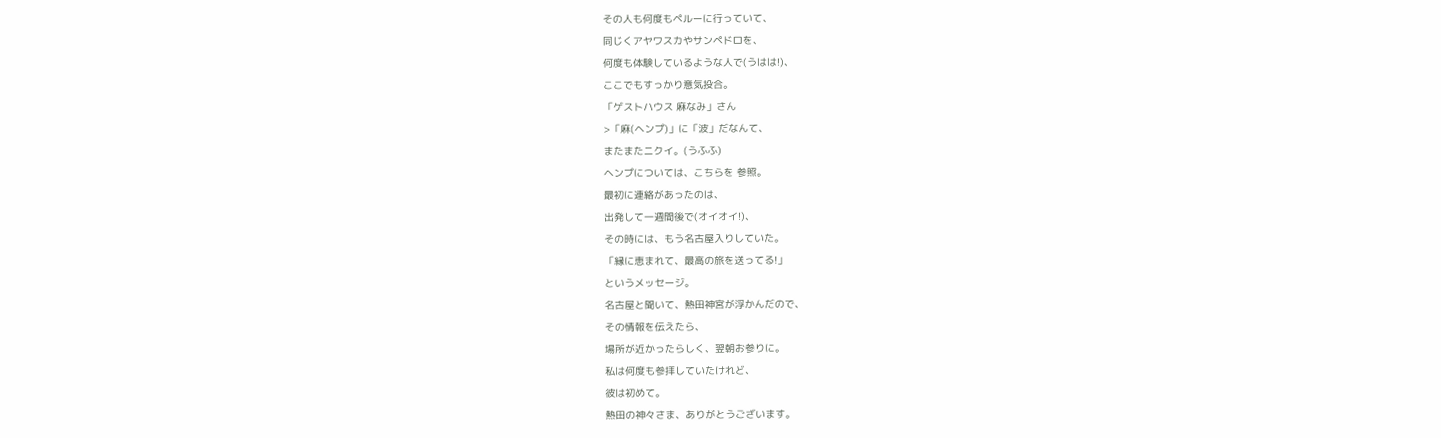その人も何度もペルーに行っていて、
同じくアヤワスカやサンペドロを、
何度も体験しているような人で(うはは!)、
ここでもすっかり意気投合。
「ゲストハウス 麻なみ」さん
>「麻(ヘンプ)」に「波」だなんて、
またまたニクイ。(うふふ)
ヘンプについては、こちらを 参照。
最初に連絡があったのは、
出発して一週間後で(オイオイ!)、
その時には、もう名古屋入りしていた。
「縁に恵まれて、最高の旅を送ってる!」
というメッセージ。
名古屋と聞いて、熱田神宮が浮かんだので、
その情報を伝えたら、
場所が近かったらしく、翌朝お参りに。
私は何度も参拝していたけれど、
彼は初めて。
熱田の神々さま、ありがとうございます。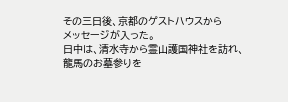その三日後、京都のゲストハウスから
メッセージが入った。
日中は、清水寺から霊山護国神社を訪れ、
龍馬のお墓参りを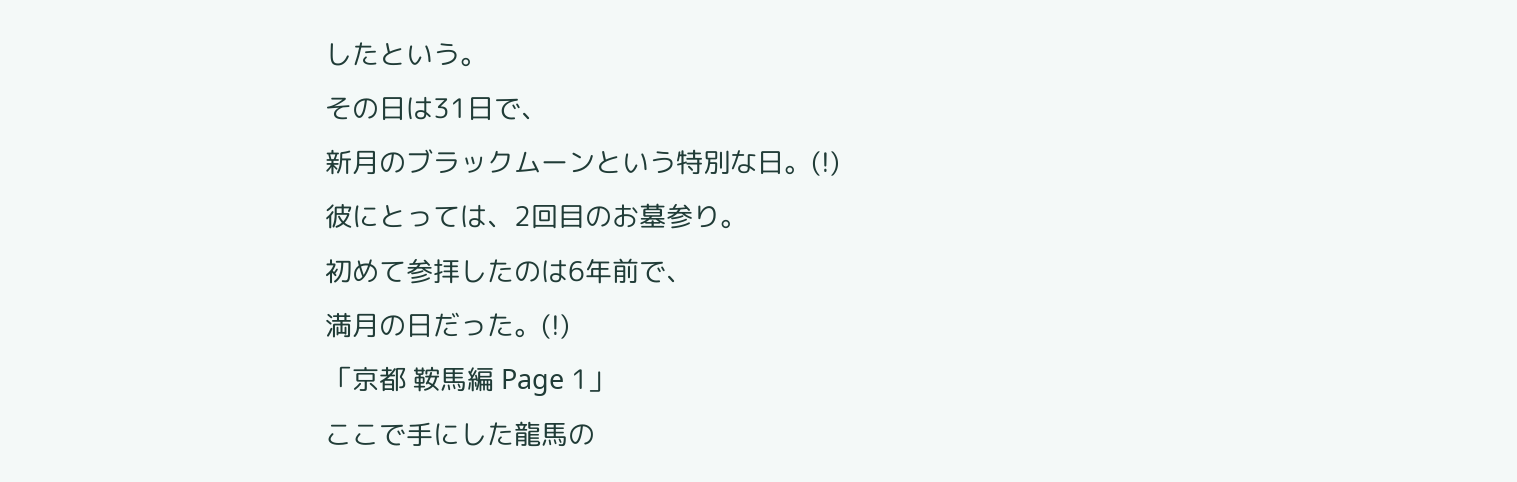したという。
その日は31日で、
新月のブラックムーンという特別な日。(!)
彼にとっては、2回目のお墓参り。
初めて参拝したのは6年前で、
満月の日だった。(!)
「京都 鞍馬編 Page 1」
ここで手にした龍馬の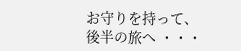お守りを持って、
後半の旅へ ・・・